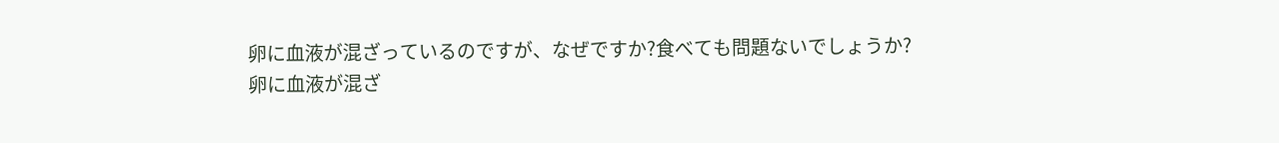卵に血液が混ざっているのですが、なぜですか?食べても問題ないでしょうか?
卵に血液が混ざ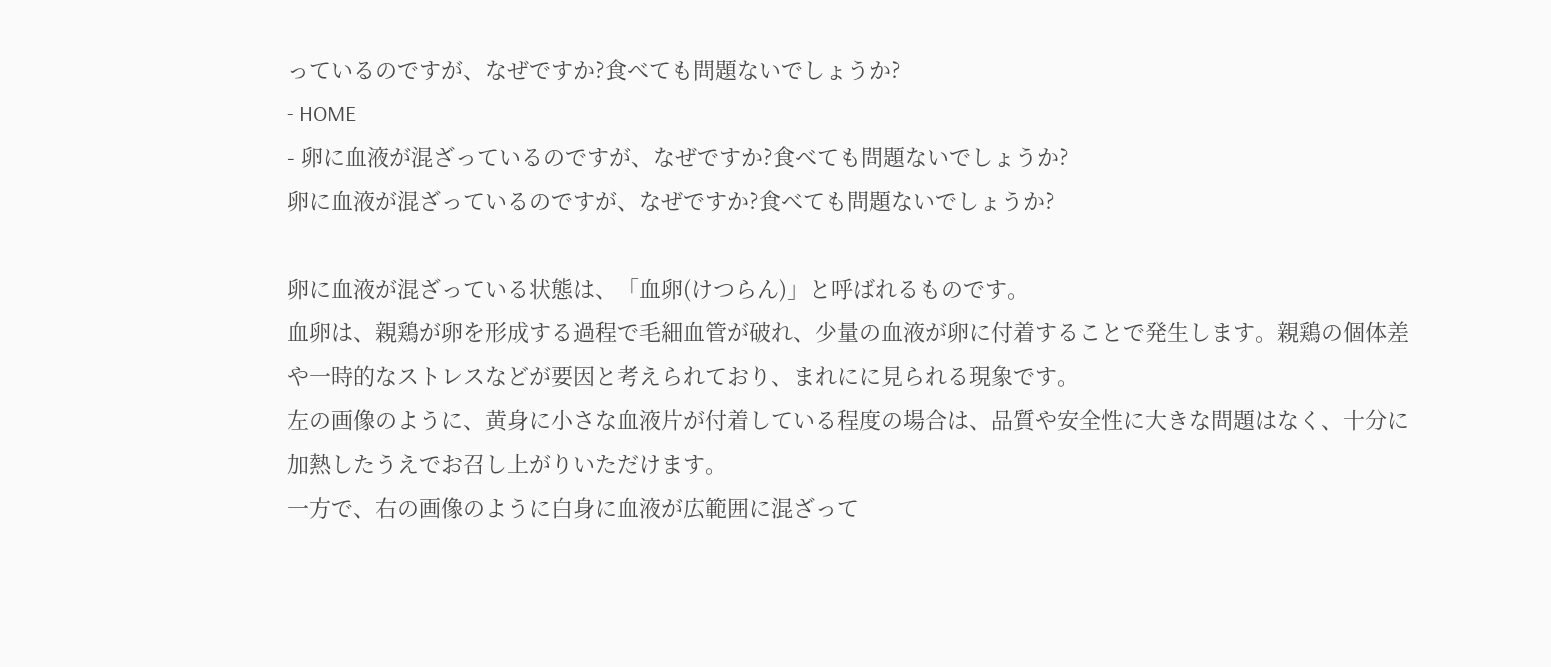っているのですが、なぜですか?食べても問題ないでしょうか?
- HOME
- 卵に血液が混ざっているのですが、なぜですか?食べても問題ないでしょうか?
卵に血液が混ざっているのですが、なぜですか?食べても問題ないでしょうか?

卵に血液が混ざっている状態は、「血卵(けつらん)」と呼ばれるものです。
血卵は、親鶏が卵を形成する過程で毛細血管が破れ、少量の血液が卵に付着することで発生します。親鶏の個体差や一時的なストレスなどが要因と考えられており、まれにに見られる現象です。
左の画像のように、黄身に小さな血液片が付着している程度の場合は、品質や安全性に大きな問題はなく、十分に加熱したうえでお召し上がりいただけます。
一方で、右の画像のように白身に血液が広範囲に混ざって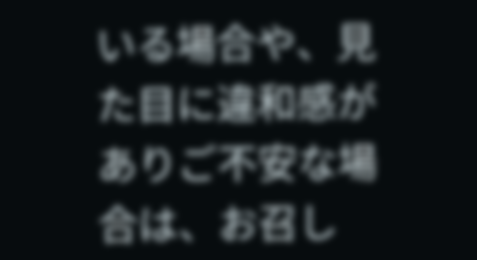いる場合や、見た目に違和感がありご不安な場合は、お召し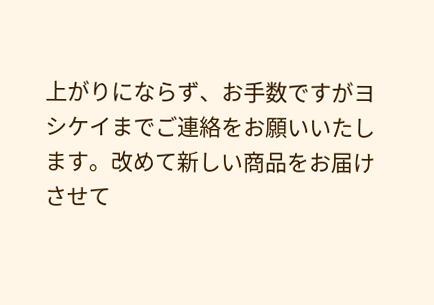上がりにならず、お手数ですがヨシケイまでご連絡をお願いいたします。改めて新しい商品をお届けさせて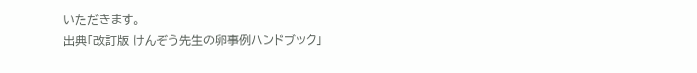いただきます。
出典「改訂版 けんぞう先生の卵事例ハンドブック」